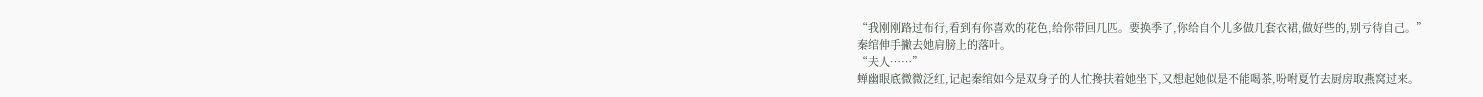“我刚刚路过布行,看到有你喜欢的花色,给你带回几匹。要换季了,你给自个儿多做几套衣裙,做好些的,别亏待自己。”
秦绾伸手撇去她肩膀上的落叶。
“夫人……”
蝉幽眼底微微泛红,记起秦绾如今是双身子的人忙搀扶着她坐下,又想起她似是不能喝茶,吩咐夏竹去厨房取燕窝过来。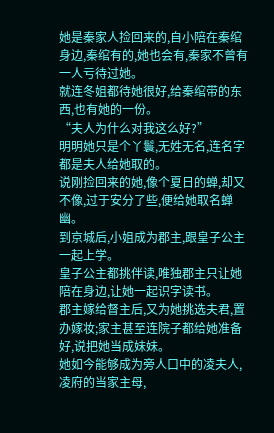她是秦家人捡回来的,自小陪在秦绾身边,秦绾有的,她也会有,秦家不曾有一人亏待过她。
就连冬姐都待她很好,给秦绾带的东西,也有她的一份。
“夫人为什么对我这么好?”
明明她只是个丫鬟,无姓无名,连名字都是夫人给她取的。
说刚捡回来的她,像个夏日的蝉,却又不像,过于安分了些,便给她取名蝉幽。
到京城后,小姐成为郡主,跟皇子公主一起上学。
皇子公主都挑伴读,唯独郡主只让她陪在身边,让她一起识字读书。
郡主嫁给督主后,又为她挑选夫君,置办嫁妆;家主甚至连院子都给她准备好,说把她当成妹妹。
她如今能够成为旁人口中的凌夫人,凌府的当家主母,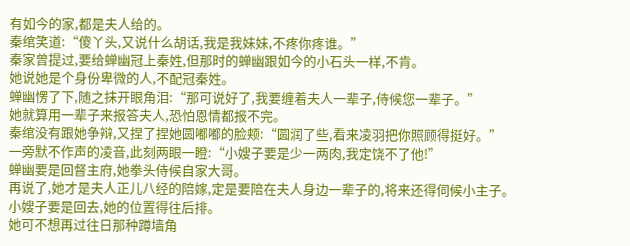有如今的家,都是夫人给的。
秦绾笑道:“傻丫头,又说什么胡话,我是我妹妹,不疼你疼谁。”
秦家曾提过,要给蝉幽冠上秦姓,但那时的蝉幽跟如今的小石头一样,不肯。
她说她是个身份卑微的人,不配冠秦姓。
蝉幽愣了下,随之抹开眼角泪:“那可说好了,我要缠着夫人一辈子,侍候您一辈子。”
她就算用一辈子来报答夫人,恐怕恩情都报不完。
秦绾没有跟她争辩,又捏了捏她圆嘟嘟的脸颊:“圆润了些,看来凌羽把你照顾得挺好。”
一旁默不作声的凌音,此刻两眼一瞪:“小嫂子要是少一两肉,我定饶不了他!”
蝉幽要是回督主府,她拳头侍候自家大哥。
再说了,她才是夫人正儿八经的陪嫁,定是要陪在夫人身边一辈子的,将来还得伺候小主子。
小嫂子要是回去,她的位置得往后排。
她可不想再过往日那种蹲墙角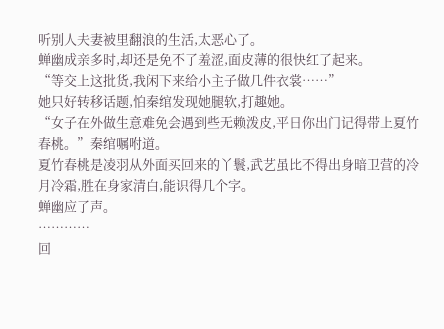听别人夫妻被里翻浪的生活,太恶心了。
蝉幽成亲多时,却还是免不了羞涩,面皮薄的很快红了起来。
“等交上这批货,我闲下来给小主子做几件衣裳……”
她只好转移话题,怕秦绾发现她腿软,打趣她。
“女子在外做生意难免会遇到些无赖泼皮,平日你出门记得带上夏竹春桃。”秦绾嘱咐道。
夏竹春桃是凌羽从外面买回来的丫鬟,武艺虽比不得出身暗卫营的冷月冷霜,胜在身家清白,能识得几个字。
蝉幽应了声。
…………
回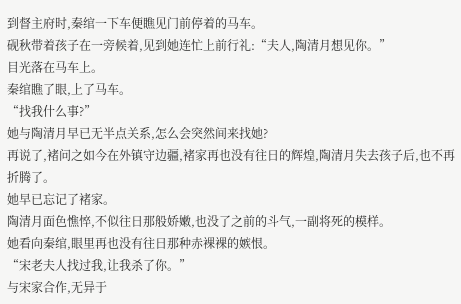到督主府时,秦绾一下车便瞧见门前停着的马车。
砚秋带着孩子在一旁候着,见到她连忙上前行礼:“夫人,陶清月想见你。”
目光落在马车上。
秦绾瞧了眼,上了马车。
“找我什么事?”
她与陶清月早已无半点关系,怎么会突然间来找她?
再说了,褚问之如今在外镇守边疆,褚家再也没有往日的辉煌,陶清月失去孩子后,也不再折腾了。
她早已忘记了褚家。
陶清月面色憔悴,不似往日那般娇嫩,也没了之前的斗气,一副将死的模样。
她看向秦绾,眼里再也没有往日那种赤裸裸的嫉恨。
“宋老夫人找过我,让我杀了你。”
与宋家合作,无异于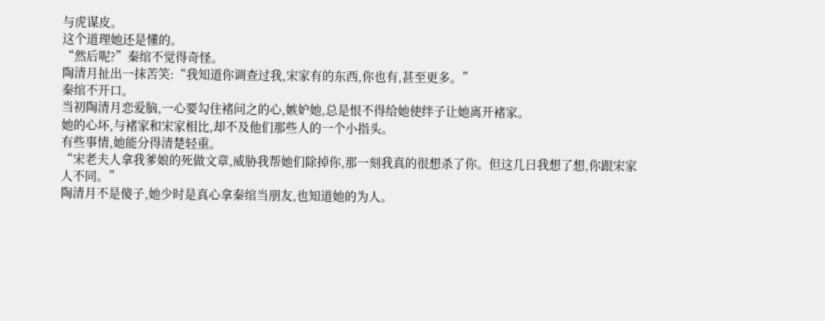与虎谋皮。
这个道理她还是懂的。
“然后呢?”秦绾不觉得奇怪。
陶清月扯出一抹苦笑:“我知道你调查过我,宋家有的东西,你也有,甚至更多。”
秦绾不开口。
当初陶清月恋爱脑,一心要勾住褚问之的心,嫉妒她,总是恨不得给她使绊子让她离开褚家。
她的心坏,与褚家和宋家相比,却不及他们那些人的一个小指头。
有些事情,她能分得清楚轻重。
“宋老夫人拿我爹娘的死做文章,威胁我帮她们除掉你,那一刻我真的很想杀了你。但这几日我想了想,你跟宋家人不同。”
陶清月不是傻子,她少时是真心拿秦绾当朋友,也知道她的为人。